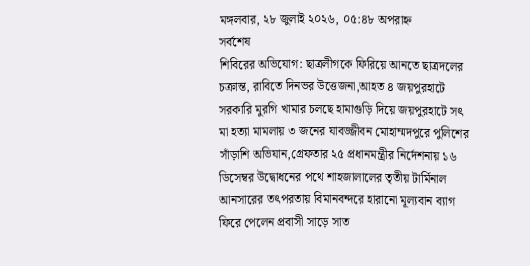মঙ্গলবার, ২৮ জুলাই ২০২৬, ০৫:৪৮ অপরাহ্ন
সর্বশেষ
শিবিরের অভিযোগ: ছাত্রলীগকে ফিরিয়ে আনতে ছাত্রদলের চক্রান্ত, রাবিতে দিনভর উত্তেজনা,আহত ৪ জয়পুরহাটে সরকারি মুরগি খামার চলছে হামাগুড়ি দিয়ে জয়পুরহাটে সৎ মা হত্যা মামলায় ৩ জনের যাবজ্জীবন মোহাম্মদপুরে পুলিশের সাঁড়াশি অভিযান,গ্রেফতার ২৫ প্রধানমন্ত্রীর নির্দেশনায় ১৬ ডিসেম্বর উদ্বোধনের পথে শাহজালালের তৃতীয় টার্মিনাল আনসারের তৎপরতায় বিমানবন্দরে হারানো মূল্যবান ব্যাগ ফিরে পেলেন প্রবাসী সাড়ে সাত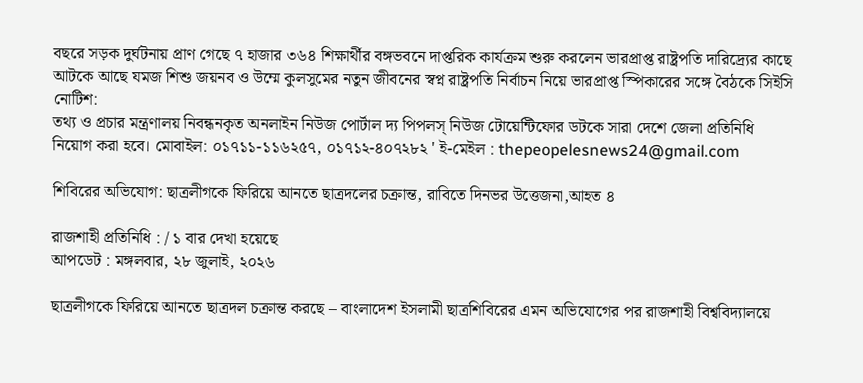বছরে সড়ক দুর্ঘটনায় প্রাণ গেছে ৭ হাজার ৩৬৪ শিক্ষার্থীর বঙ্গভবনে দাপ্তরিক কার্যক্রম শুরু করলেন ভারপ্রাপ্ত রাষ্ট্রপতি দারিদ্র্যের কাছে আটকে আছে যমজ শিশু জয়নব ও উম্মে কুলসুমের নতুন জীবনের স্বপ্ন রাষ্ট্রপতি নির্বাচন নিয়ে ভারপ্রাপ্ত স্পিকারের সঙ্গে বৈঠকে সিইসি
নোটিশ:
তথ্য ও প্রচার মন্ত্রণালয় নিবন্ধনকৃত অনলাইন নিউজ পোর্টাল দ্য পিপলস্ নিউজ টোয়েন্টিফোর ডটকে সারা দেশে জেলা প্রতিনিধি নিয়োগ করা হবে। মোবাইল: ০১৭১১-১১৬২৫৭, ০১৭১২-৪০৭২৮২ ' ই-মেইল : thepeopelesnews24@gmail.com

শিবিরের অভিযোগ: ছাত্রলীগকে ফিরিয়ে আনতে ছাত্রদলের চক্রান্ত, রাবিতে দিনভর উত্তেজনা,আহত ৪

রাজশাহী প্রতিনিধি : / ১ বার দেখা হয়েছে
আপডেট : মঙ্গলবার, ২৮ জুলাই, ২০২৬

ছাত্রলীগকে ফিরিয়ে আনতে ছাত্রদল চক্রান্ত করছে – বাংলাদেশ ইসলামী ছাত্রশিবিরের এমন অভিযোগের পর রাজশাহী বিশ্ববিদ্যালয়ে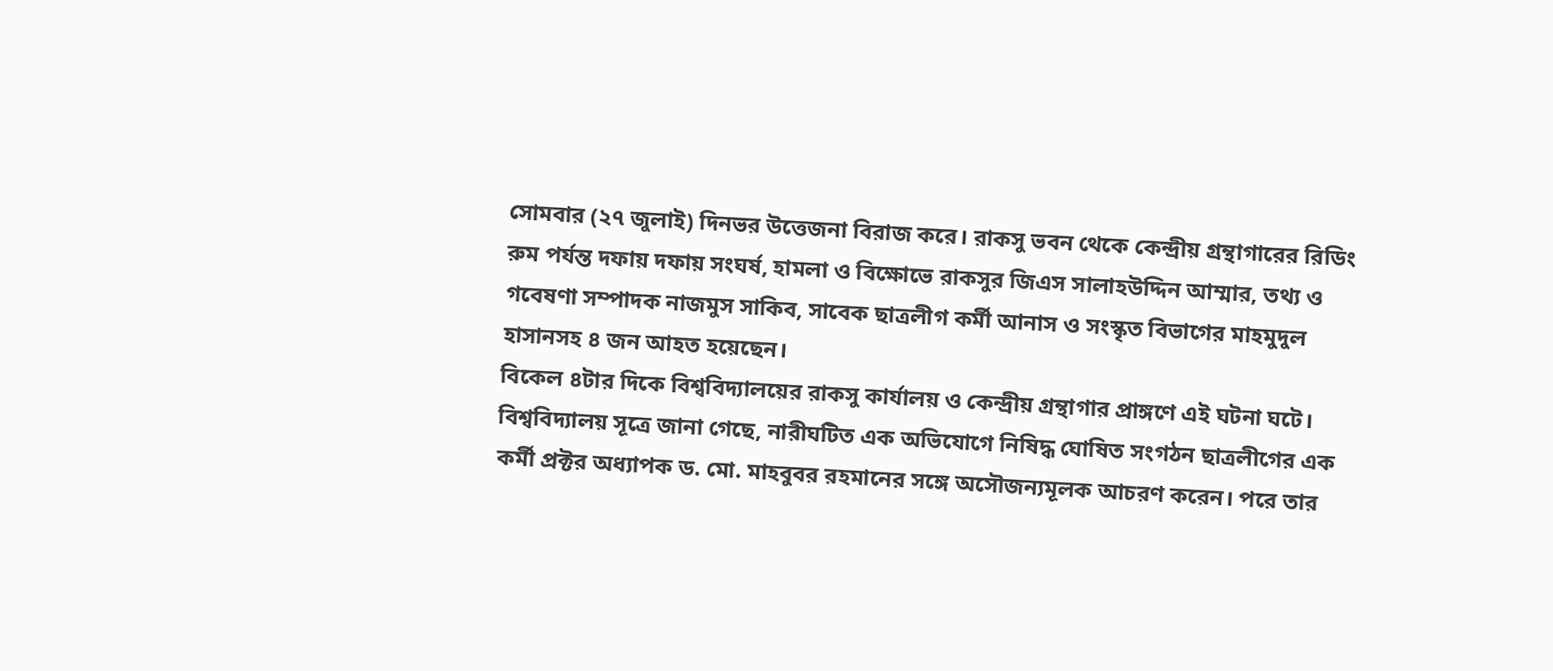সোমবার (২৭ জুলাই) দিনভর উত্তেজনা বিরাজ করে। রাকসু ভবন থেকে কেন্দ্রীয় গ্রন্থাগারের রিডিং রুম পর্যন্ত দফায় দফায় সংঘর্ষ, হামলা ও বিক্ষোভে রাকসুর জিএস সালাহউদ্দিন আম্মার, তথ্য ও গবেষণা সম্পাদক নাজমুস সাকিব, সাবেক ছাত্রলীগ কর্মী আনাস ও সংস্কৃত বিভাগের মাহমুদুল হাসানসহ ৪ জন আহত হয়েছেন।
বিকেল ৪টার দিকে বিশ্ববিদ্যালয়ের রাকসু কার্যালয় ও কেন্দ্রীয় গ্রন্থাগার প্রাঙ্গণে এই ঘটনা ঘটে।
বিশ্ববিদ্যালয় সূত্রে জানা গেছে, নারীঘটিত এক অভিযোগে নিষিদ্ধ ঘোষিত সংগঠন ছাত্রলীগের এক কর্মী প্রক্টর অধ্যাপক ড. মো. মাহবুবর রহমানের সঙ্গে অসৌজন্যমূলক আচরণ করেন। পরে তার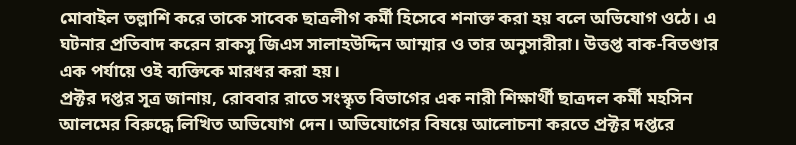মোবাইল তল্লাশি করে তাকে সাবেক ছাত্রলীগ কর্মী হিসেবে শনাক্ত করা হয় বলে অভিযোগ ওঠে। এ ঘটনার প্রতিবাদ করেন রাকসু জিএস সালাহউদ্দিন আম্মার ও তার অনুসারীরা। উত্তপ্ত বাক-বিতণ্ডার এক পর্যায়ে ওই ব্যক্তিকে মারধর করা হয়।
প্রক্টর দপ্তর সূত্র জানায়, রোববার রাতে সংস্কৃত বিভাগের এক নারী শিক্ষার্থী ছাত্রদল কর্মী মহসিন আলমের বিরুদ্ধে লিখিত অভিযোগ দেন। অভিযোগের বিষয়ে আলোচনা করতে প্রক্টর দপ্তরে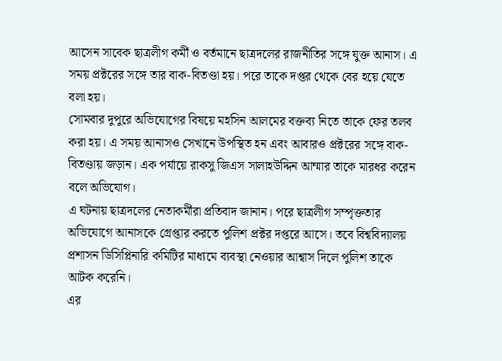আসেন সাবেক ছাত্রলীগ কর্মী ও বর্তমানে ছাত্রদলের রাজনীতির সঙ্গে যুক্ত আনাস। এ সময় প্রক্টরের সঙ্গে তার বাক-বিতণ্ডা হয়। পরে তাকে দপ্তর থেকে বের হয়ে যেতে বলা হয়।
সোমবার দুপুরে অভিযোগের বিষয়ে মহসিন আলমের বক্তব্য নিতে তাকে ফের তলব করা হয়। এ সময় আনাসও সেখানে উপস্থিত হন এবং আবারও প্রক্টরের সঙ্গে বাক-বিতণ্ডায় জড়ান। এক পর্যায়ে রাকসু জিএস সালাহউদ্দিন আম্মার তাকে মারধর করেন বলে অভিযোগ।
এ ঘটনায় ছাত্রদলের নেতাকর্মীরা প্রতিবাদ জানান। পরে ছাত্রলীগ সম্পৃক্ততার অভিযোগে আনাসকে গ্রেপ্তার করতে পুলিশ প্রক্টর দপ্তরে আসে। তবে বিশ্ববিদ্যালয় প্রশাসন ডিসিপ্লিনারি কমিটির মাধ্যমে ব্যবস্থা নেওয়ার আশ্বাস দিলে পুলিশ তাকে আটক করেনি।
এর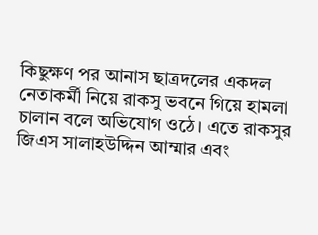কিছুক্ষণ পর আনাস ছাত্রদলের একদল নেতাকর্মী নিয়ে রাকসু ভবনে গিয়ে হামলা চালান বলে অভিযোগ ওঠে। এতে রাকসুর জিএস সালাহউদ্দিন আম্মার এবং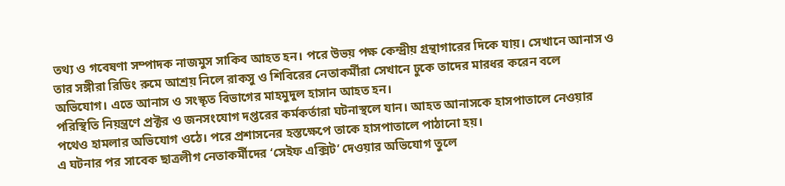তথ্য ও গবেষণা সম্পাদক নাজমুস সাকিব আহত হন। পরে উভয় পক্ষ কেন্দ্রীয় গ্রন্থাগারের দিকে যায়। সেখানে আনাস ও তার সঙ্গীরা রিডিং রুমে আশ্রয় নিলে রাকসু ও শিবিরের নেতাকর্মীরা সেখানে ঢুকে তাদের মারধর করেন বলে অভিযোগ। এতে আনাস ও সংস্কৃত বিভাগের মাহমুদুল হাসান আহত হন।
পরিস্থিতি নিয়ন্ত্রণে প্রক্টর ও জনসংযোগ দপ্তরের কর্মকর্তারা ঘটনাস্থলে যান। আহত আনাসকে হাসপাতালে নেওয়ার পথেও হামলার অভিযোগ ওঠে। পরে প্রশাসনের হস্তক্ষেপে তাকে হাসপাতালে পাঠানো হয়।
এ ঘটনার পর সাবেক ছাত্রলীগ নেতাকর্মীদের ‘সেইফ এক্সিট’ দেওয়ার অভিযোগ তুলে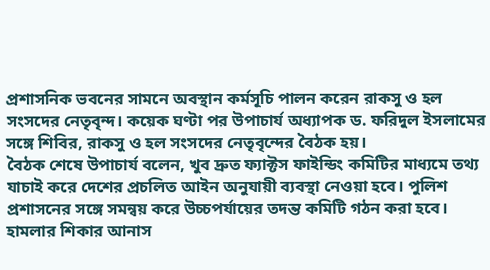প্রশাসনিক ভবনের সামনে অবস্থান কর্মসূচি পালন করেন রাকসু ও হল সংসদের নেতৃবৃন্দ। কয়েক ঘণ্টা পর উপাচার্য অধ্যাপক ড. ফরিদুল ইসলামের সঙ্গে শিবির, রাকসু ও হল সংসদের নেতৃবৃন্দের বৈঠক হয়।
বৈঠক শেষে উপাচার্য বলেন, খুব দ্রুত ফ্যাক্টস ফাইন্ডিং কমিটির মাধ্যমে তথ্য যাচাই করে দেশের প্রচলিত আইন অনুযায়ী ব্যবস্থা নেওয়া হবে। পুলিশ প্রশাসনের সঙ্গে সমন্বয় করে উচ্চপর্যায়ের তদন্ত কমিটি গঠন করা হবে।
হামলার শিকার আনাস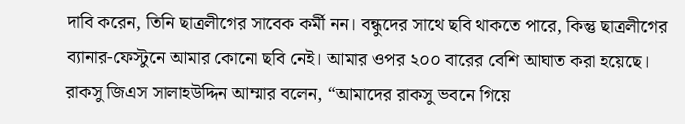দাবি করেন, তিনি ছাত্রলীগের সাবেক কর্মী নন। বন্ধুদের সাথে ছবি থাকতে পারে, কিন্তু ছাত্রলীগের ব্যানার-ফেস্টুনে আমার কোনো ছবি নেই। আমার ওপর ২০০ বারের বেশি আঘাত করা হয়েছে।
রাকসু জিএস সালাহউদ্দিন আম্মার বলেন, “আমাদের রাকসু ভবনে গিয়ে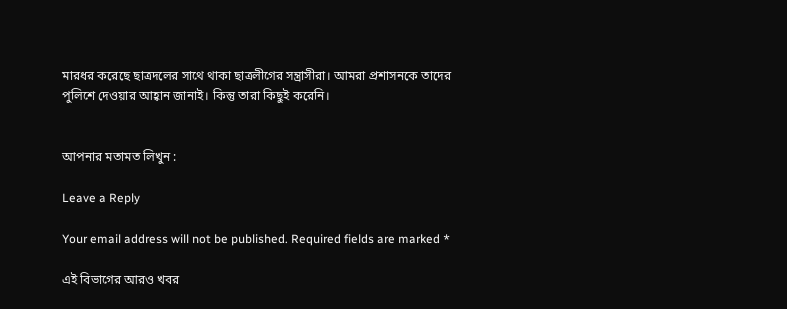মারধর করেছে ছাত্রদলের সাথে থাকা ছাত্রলীগের সন্ত্রাসীরা। আমরা প্রশাসনকে তাদের পুলিশে দেওয়ার আহ্বান জানাই। কিন্তু তারা কিছুই করেনি।


আপনার মতামত লিখুন :

Leave a Reply

Your email address will not be published. Required fields are marked *

এই বিভাগের আরও খবর